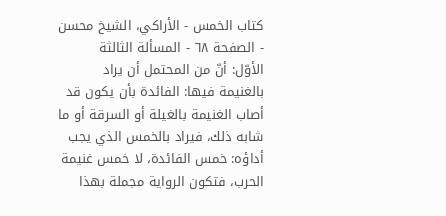كتاب الخمس - الأراكي، الشيخ محسن - الصفحة ٦٨ - المسألة الثالثة
الأوّل: أنّ من المحتمل أن يراد بالغنيمة فيها: الفائدة بأن يكون قد أصاب الغنيمة بالغيلة أو السرقة أو ما شابه ذلك، فيراد بالخمس الذي يجب أداؤه: خمس الفائدة، لا خمس غنيمة الحرب، فتكون الرواية مجملة بهذا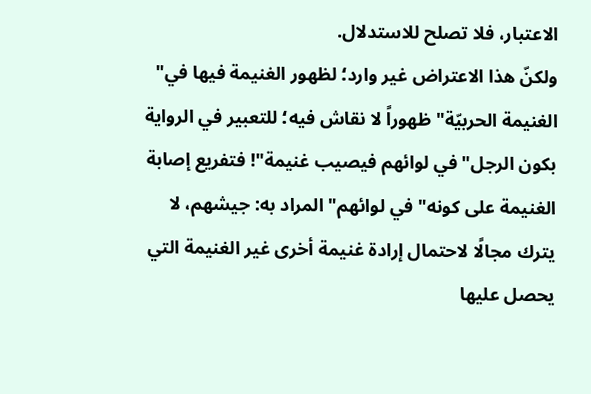الاعتبار، فلا تصلح للاستدلال.
ولكنّ هذا الاعتراض غير وارد؛ لظهور الغنيمة فيها في" الغنيمة الحربيّة" ظهوراً لا نقاش فيه؛ للتعبير في الرواية بكون الرجل" في لوائهم فيصيب غنيمة"! فتفريع إصابة الغنيمة على كونه" في لوائهم" المراد به: جيشهم، لا يترك مجالًا لاحتمال إرادة غنيمة أخرى غير الغنيمة التي يحصل عليها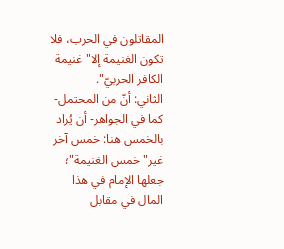المقاتلون في الحرب، فلا تكون الغنيمة إلا" غنيمة الكافر الحربيّ".
الثاني: أنّ من المحتمل- كما في الجواهر- أن يُراد بالخمس هنا: خمس آخر غير" خمس الغنيمة"؛ جعلها الإمام في هذا المال في مقابل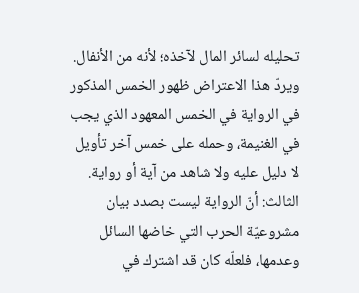تحليله لسائر المال لآخذه؛ لأنه من الأنفال.
ويردّ هذا الاعتراض ظهور الخمس المذكور في الرواية في الخمس المعهود الذي يجب في الغنيمة، وحمله على خمس آخر تأويل لا دليل عليه ولا شاهد من آية أو رواية.
الثالث: أنّ الرواية ليست بصدد بيان مشروعيّة الحرب التي خاضها السائل وعدمها، فلعلّه كان قد اشترك في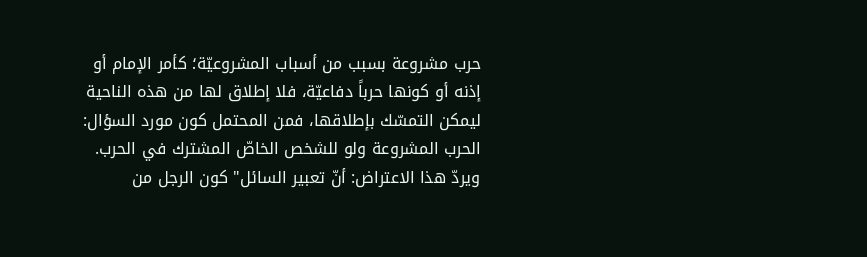حرب مشروعة بسبب من أسباب المشروعيّة؛ كأمر الإمام أو إذنه أو كونها حرباً دفاعيّة، فلا إطلاق لها من هذه الناحية ليمكن التمسّك بإطلاقها، فمن المحتمل كون مورد السؤال: الحرب المشروعة ولو للشخص الخاصّ المشترك في الحرب.
ويردّ هذا الاعتراض: أنّ تعبير السائل" كون الرجل من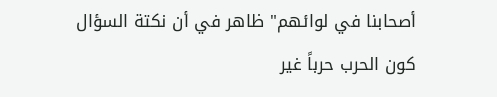أصحابنا في لوائهم" ظاهر في أن نكتة السؤال كون الحرب حرباً غير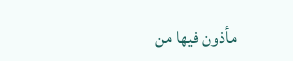مأذون فيها من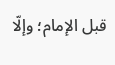قبل الإمام؛ وإلّا